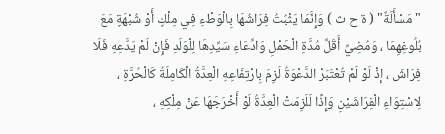"مَسْأَلَةٌ" ( ة ح ث ) وَإِنَّمَا يَثْبُتُ فِرَاشُهَا بِالْوَطْءِ فِي مِلْكٍ أَوْ شُبْهَةٍ مَعَ بُلُوغِهِمَا ، وَمُضِيِّ أَقَلِّ مُدَّةِ الْحَمْلِ وَادِّعَاءِ سَيِّدِهَا لِلْوَلَدِ فَإِنْ لَمْ يَدَّعِهِ فَلَا فِرَاشَ ، إذْ لَوْ لَمْ تُعْتَبَرْ الدَّعْوَةُ لَزِمَ بِارْتِفَاعِهِ الْعِدَّةُ الْكَامِلَةُ كَالْحُرَّةِ ، لِاسْتِوَاءِ الْفِرَاشَيْنِ وَإِذًا لَلَزِمَتْ الْعِدَّةُ لَوْ أَخْرَجَهَا عَنْ مِلْكِهِ ،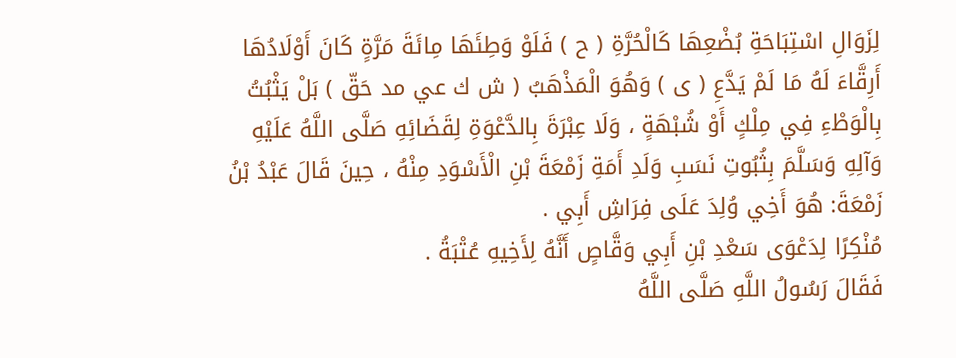لِزَوَالِ اسْتِبَاحَةِ بُضْعِهَا كَالْحُرَّةِ ( ح ) فَلَوْ وَطِئَهَا مِائَةَ مَرَّةٍ كَانَ أَوْلَادُهَا أَرِقَّاءَ لَهُ مَا لَمْ يَدَّعِ ( ى ) وَهُوَ الْمَذْهَبُ ( ش ك عي مد حَقّ ) بَلْ يَثْبُتُ بِالْوَطْءِ فِي مِلْكٍ أَوْ شُبْهَةٍ ، وَلَا عِبْرَةَ بِالدَّعْوَةِ لِقَضَائِهِ صَلَّى اللَّهُ عَلَيْهِ وَآلِهِ وَسَلَّمَ بِثُبُوتِ نَسَبِ وَلَدِ أَمَةِ زَمْعَةَ بْنِ الْأَسْوَدِ مِنْهُ ، حِينَ قَالَ عَبْدُ بْنُ زَمْعَةَ: هُوَ أَخِي وُلِدَ عَلَى فِرَاشِ أَبِي .
مُنْكِرًا لِدَعْوَى سَعْدِ بْنِ أَبِي وَقَّاصٍ أَنَّهُ لِأَخِيهِ عُتْبَةُ .
فَقَالَ رَسُولُ اللَّهِ صَلَّى اللَّهُ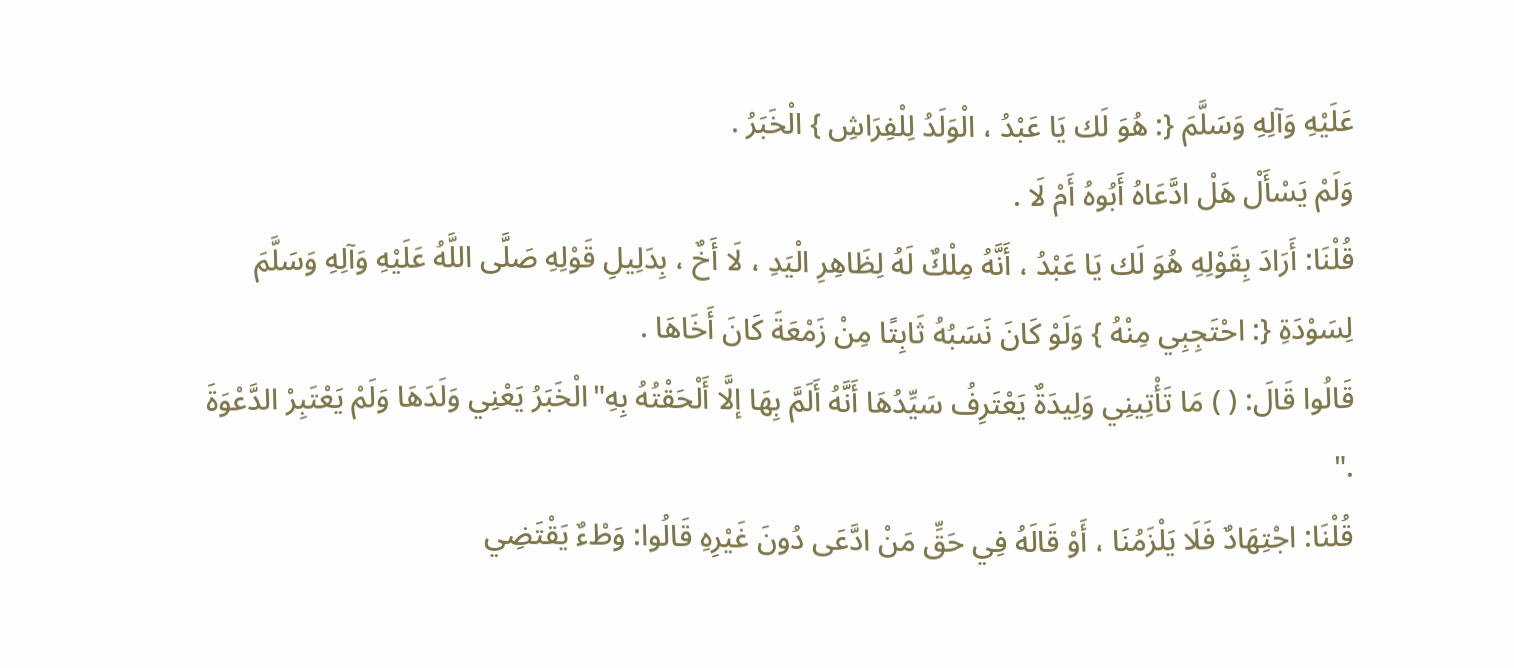عَلَيْهِ وَآلِهِ وَسَلَّمَ {: هُوَ لَك يَا عَبْدُ ، الْوَلَدُ لِلْفِرَاشِ } الْخَبَرُ .
وَلَمْ يَسْأَلْ هَلْ ادَّعَاهُ أَبُوهُ أَمْ لَا .
قُلْنَا: أَرَادَ بِقَوْلِهِ هُوَ لَك يَا عَبْدُ ، أَنَّهُ مِلْكٌ لَهُ لِظَاهِرِ الْيَدِ ، لَا أَخٌ ، بِدَلِيلِ قَوْلِهِ صَلَّى اللَّهُ عَلَيْهِ وَآلِهِ وَسَلَّمَ لِسَوْدَةِ {: احْتَجِبِي مِنْهُ } وَلَوْ كَانَ نَسَبُهُ ثَابِتًا مِنْ زَمْعَةَ كَانَ أَخَاهَا .
قَالُوا قَالَ: ( ) مَا تَأْتِينِي وَلِيدَةٌ يَعْتَرِفُ سَيِّدُهَا أَنَّهُ أَلَمَّ بِهَا إلَّا أَلْحَقْتُهُ بِهِ"الْخَبَرُ يَعْنِي وَلَدَهَا وَلَمْ يَعْتَبِرْ الدَّعْوَةَ ."
قُلْنَا: اجْتِهَادٌ فَلَا يَلْزَمُنَا ، أَوْ قَالَهُ فِي حَقِّ مَنْ ادَّعَى دُونَ غَيْرِهِ قَالُوا: وَطْءٌ يَقْتَضِي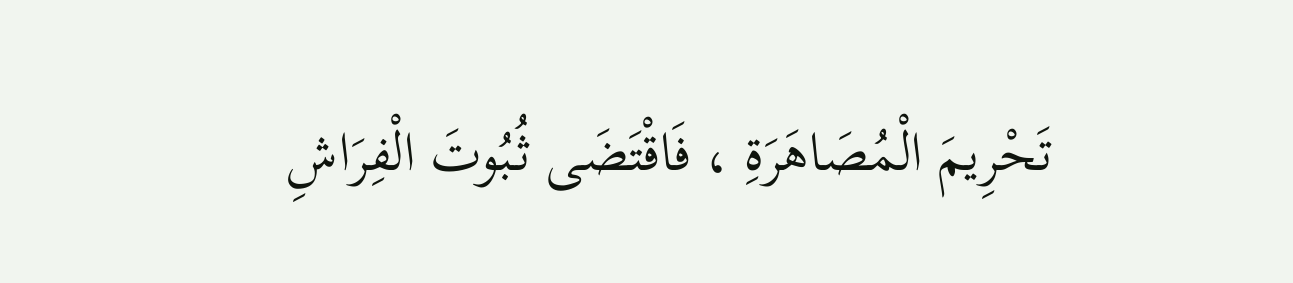تَحْرِيمَ الْمُصَاهَرَةِ ، فَاقْتَضَى ثُبُوتَ الْفِرَاشِ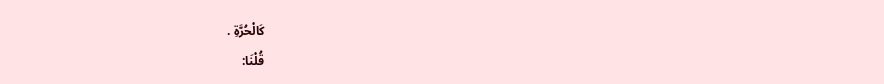كَالْحُرَّةِ .
قُلْنَا: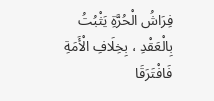فِرَاشُ الْحُرَّةِ يَثْبُتُ بِالْعَقْدِ ، بِخِلَافِ الْأَمَةِ فَافْتَرَقَا